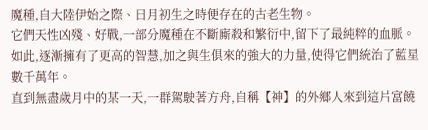魔種,自大陸伊始之際、日月初生之時便存在的古老生物。
它們天性凶殘、好戰,一部分魔種在不斷廝殺和繁衍中,留下了最純粹的血脈。如此,逐漸擁有了更高的智慧,加之與生俱來的強大的力量,使得它們統治了藍星數千萬年。
直到無盡歲月中的某一天,一群駕駛著方舟,自稱【神】的外鄉人來到這片富饒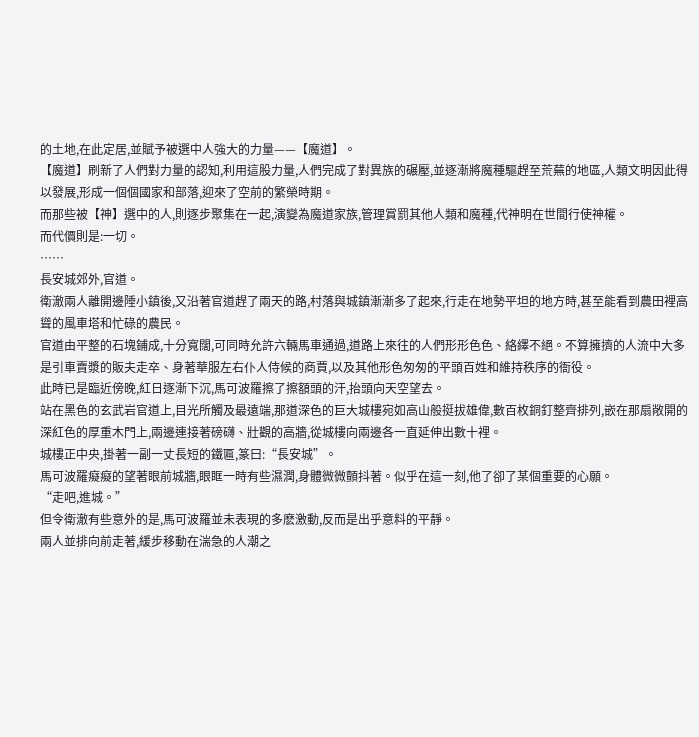的土地,在此定居,並賦予被選中人強大的力量——【魔道】。
【魔道】刷新了人們對力量的認知,利用這股力量,人們完成了對異族的碾壓,並逐漸將魔種驅趕至荒蕪的地區,人類文明因此得以發展,形成一個個國家和部落,迎來了空前的繁榮時期。
而那些被【神】選中的人,則逐步聚集在一起,演變為魔道家族,管理賞罰其他人類和魔種,代神明在世間行使神權。
而代價則是:一切。
……
長安城郊外,官道。
衛澈兩人離開邊陲小鎮後,又沿著官道趕了兩天的路,村落與城鎮漸漸多了起來,行走在地勢平坦的地方時,甚至能看到農田裡高聳的風車塔和忙碌的農民。
官道由平整的石塊鋪成,十分寬闊,可同時允許六輛馬車通過,道路上來往的人們形形色色、絡繹不絕。不算擁擠的人流中大多是引車賣漿的販夫走卒、身著華服左右仆人侍候的商賈,以及其他形色匆匆的平頭百姓和維持秩序的衙役。
此時已是臨近傍晚,紅日逐漸下沉,馬可波羅擦了擦額頭的汗,抬頭向天空望去。
站在黑色的玄武岩官道上,目光所觸及最遠端,那道深色的巨大城樓宛如高山般挺拔雄偉,數百枚銅釘整齊排列,嵌在那扇敞開的深紅色的厚重木門上,兩邊連接著磅礴、壯觀的高牆,從城樓向兩邊各一直延伸出數十裡。
城樓正中央,掛著一副一丈長短的鐵匾,篆曰:“長安城”。
馬可波羅癡癡的望著眼前城牆,眼眶一時有些濕潤,身體微微顫抖著。似乎在這一刻,他了卻了某個重要的心願。
“走吧,進城。”
但令衛澈有些意外的是,馬可波羅並未表現的多麽激動,反而是出乎意料的平靜。
兩人並排向前走著,緩步移動在湍急的人潮之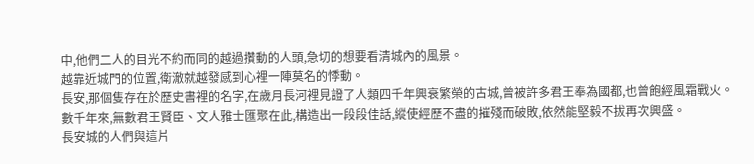中,他們二人的目光不約而同的越過攢動的人頭,急切的想要看清城內的風景。
越靠近城門的位置,衛澈就越發感到心裡一陣莫名的悸動。
長安,那個隻存在於歷史書裡的名字,在歲月長河裡見證了人類四千年興衰繁榮的古城,曾被許多君王奉為國都,也曾飽經風霜戰火。
數千年來,無數君王賢臣、文人雅士匯聚在此,構造出一段段佳話,縱使經歷不盡的摧殘而破敗,依然能堅毅不拔再次興盛。
長安城的人們與這片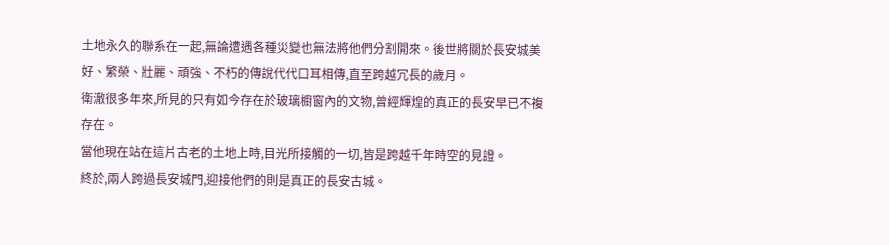土地永久的聯系在一起,無論遭遇各種災變也無法將他們分割開來。後世將關於長安城美好、繁榮、壯麗、頑強、不朽的傳說代代口耳相傳,直至跨越冗長的歲月。
衛澈很多年來,所見的只有如今存在於玻璃櫥窗內的文物,曾經輝煌的真正的長安早已不複存在。
當他現在站在這片古老的土地上時,目光所接觸的一切,皆是跨越千年時空的見證。
終於,兩人跨過長安城門,迎接他們的則是真正的長安古城。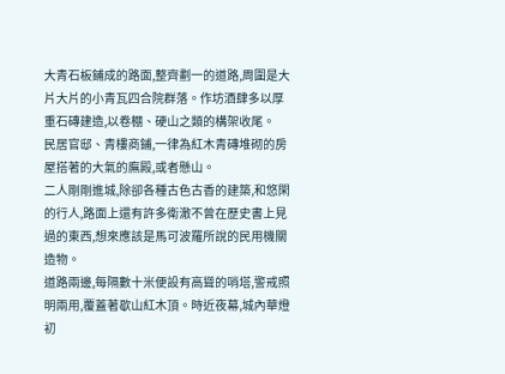大青石板鋪成的路面,整齊劃一的道路,周圍是大片大片的小青瓦四合院群落。作坊酒肆多以厚重石磚建造,以卷棚、硬山之類的構架收尾。
民居官邸、青樓商鋪,一律為紅木青磚堆砌的房屋搭著的大氣的廡殿,或者懸山。
二人剛剛進城,除卻各種古色古香的建築,和悠閑的行人,路面上還有許多衛澈不曾在歷史書上見過的東西,想來應該是馬可波羅所說的民用機關造物。
道路兩邊,每隔數十米便設有高聳的哨塔,警戒照明兩用,覆蓋著歇山紅木頂。時近夜幕,城內華燈初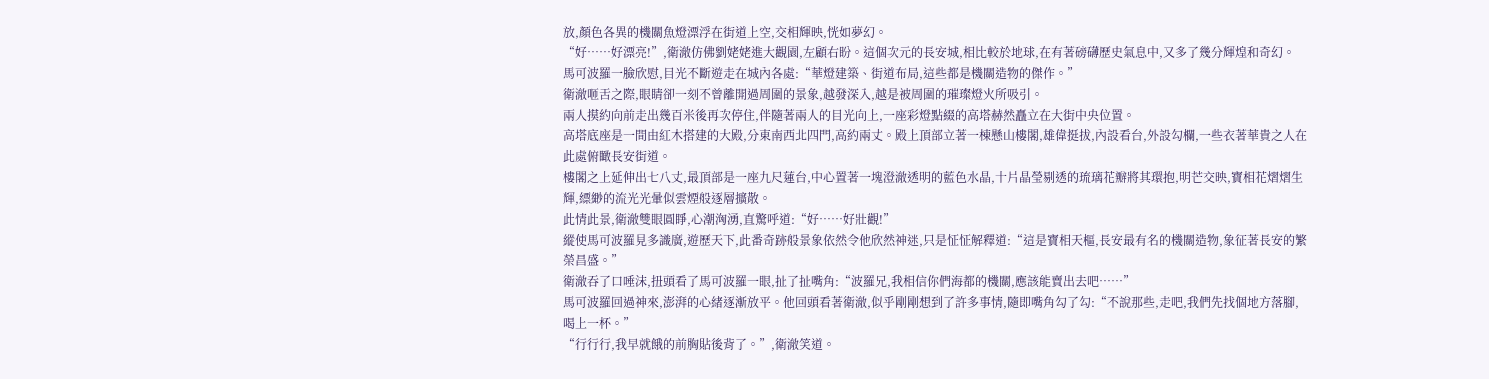放,顏色各異的機關魚燈漂浮在街道上空,交相輝映,恍如夢幻。
“好……好漂亮!”,衛澈仿佛劉姥姥進大觀園,左顧右盼。這個次元的長安城,相比較於地球,在有著磅礴歷史氣息中,又多了幾分輝煌和奇幻。
馬可波羅一臉欣慰,目光不斷遊走在城內各處:“華燈建築、街道布局,這些都是機關造物的傑作。”
衛澈咂舌之際,眼睛卻一刻不曾離開過周圍的景象,越發深入,越是被周圍的璀璨燈火所吸引。
兩人摸約向前走出幾百米後再次停住,伴隨著兩人的目光向上,一座彩燈點綴的高塔赫然矗立在大街中央位置。
高塔底座是一間由紅木搭建的大殿,分東南西北四門,高約兩丈。殿上頂部立著一棟懸山樓閣,雄偉挺拔,內設看台,外設勾欄,一些衣著華貴之人在此處俯瞰長安街道。
樓閣之上延伸出七八丈,最頂部是一座九尺蓮台,中心置著一塊澄澈透明的藍色水晶,十片晶瑩剔透的琉璃花瓣將其環抱,明芒交映,寶相花熠熠生輝,縹緲的流光光暈似雲煙般逐層擴散。
此情此景,衛澈雙眼圓睜,心潮洶湧,直驚呼道:“好……好壯觀!”
縱使馬可波羅見多識廣,遊歷天下,此番奇跡般景象依然令他欣然神迷,只是怔怔解釋道:“這是寶相天樞,長安最有名的機關造物,象征著長安的繁榮昌盛。”
衛澈吞了口唾沫,扭頭看了馬可波羅一眼,扯了扯嘴角:“波羅兄,我相信你們海都的機關,應該能賣出去吧……”
馬可波羅回過神來,澎湃的心緒逐漸放平。他回頭看著衛澈,似乎剛剛想到了許多事情,隨即嘴角勾了勾:“不說那些,走吧,我們先找個地方落腳,喝上一杯。”
“行行行,我早就餓的前胸貼後背了。”,衛澈笑道。